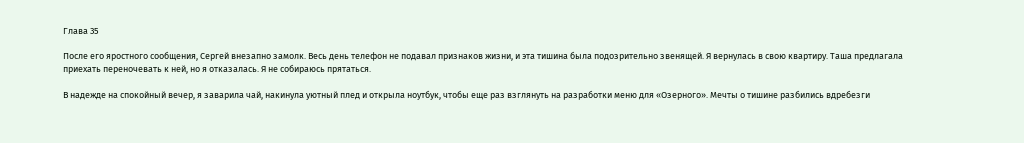Глава 35

После его яростного сообщения, Сергей внезапно замолк. Весь день телефон не подавал признаков жизни, и эта тишина была подозрительно звенящей. Я вернулась в свою квартиру. Таша предлагала приехать переночевать к ней, но я отказалась. Я не собираюсь прятаться.

В надежде на спокойный вечер, я заварила чай, накинула уютный плед и открыла ноутбук, чтобы еще раз взглянуть на разработки меню для «Озерного». Мечты о тишине разбились вдребезги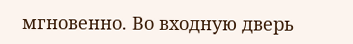мгновенно. Во входную дверь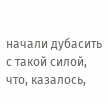начали дубасить с такой силой, что, казалось,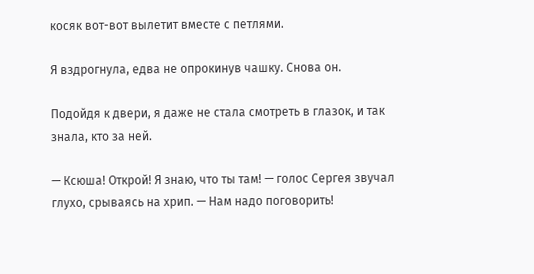косяк вот-вот вылетит вместе с петлями.

Я вздрогнула, едва не опрокинув чашку. Снова он.

Подойдя к двери, я даже не стала смотреть в глазок, и так знала, кто за ней.

— Ксюша! Открой! Я знаю, что ты там! — голос Сергея звучал глухо, срываясь на хрип. — Нам надо поговорить!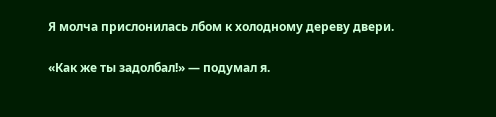Я молча прислонилась лбом к холодному дереву двери.

«Как же ты задолбал!» — подумал я.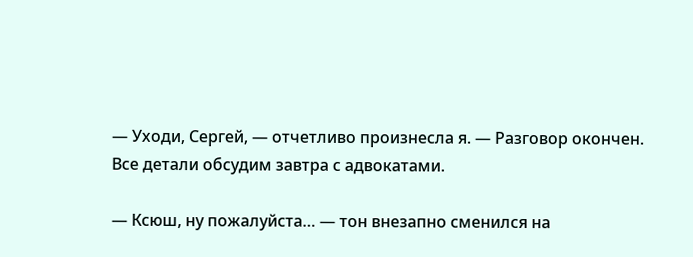— Уходи, Сергей, — отчетливо произнесла я. — Разговор окончен. Все детали обсудим завтра с адвокатами.

— Ксюш, ну пожалуйста… — тон внезапно сменился на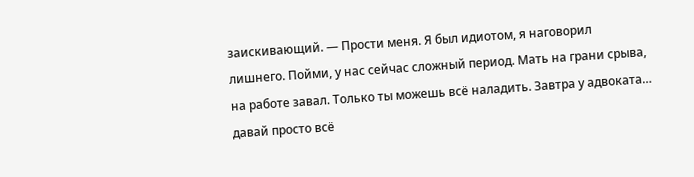заискивающий. — Прости меня. Я был идиотом, я наговорил лишнего. Пойми, у нас сейчас сложный период. Мать на грани срыва, на работе завал. Только ты можешь всё наладить. Завтра у адвоката… давай просто всё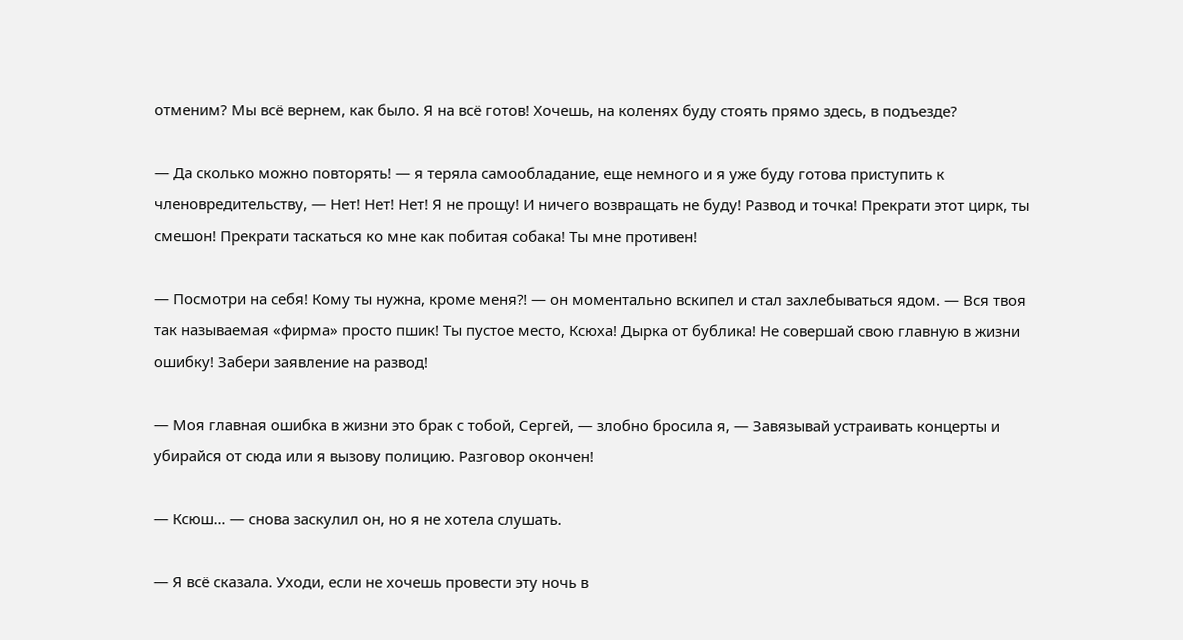отменим? Мы всё вернем, как было. Я на всё готов! Хочешь, на коленях буду стоять прямо здесь, в подъезде?

— Да сколько можно повторять! — я теряла самообладание, еще немного и я уже буду готова приступить к членовредительству, — Нет! Нет! Нет! Я не прощу! И ничего возвращать не буду! Развод и точка! Прекрати этот цирк, ты смешон! Прекрати таскаться ко мне как побитая собака! Ты мне противен!

— Посмотри на себя! Кому ты нужна, кроме меня⁈ — он моментально вскипел и стал захлебываться ядом. — Вся твоя так называемая «фирма» просто пшик! Ты пустое место, Ксюха! Дырка от бублика! Не совершай свою главную в жизни ошибку! Забери заявление на развод!

— Моя главная ошибка в жизни это брак с тобой, Сергей, — злобно бросила я, — Завязывай устраивать концерты и убирайся от сюда или я вызову полицию. Разговор окончен!

— Ксюш… — снова заскулил он, но я не хотела слушать.

— Я всё сказала. Уходи, если не хочешь провести эту ночь в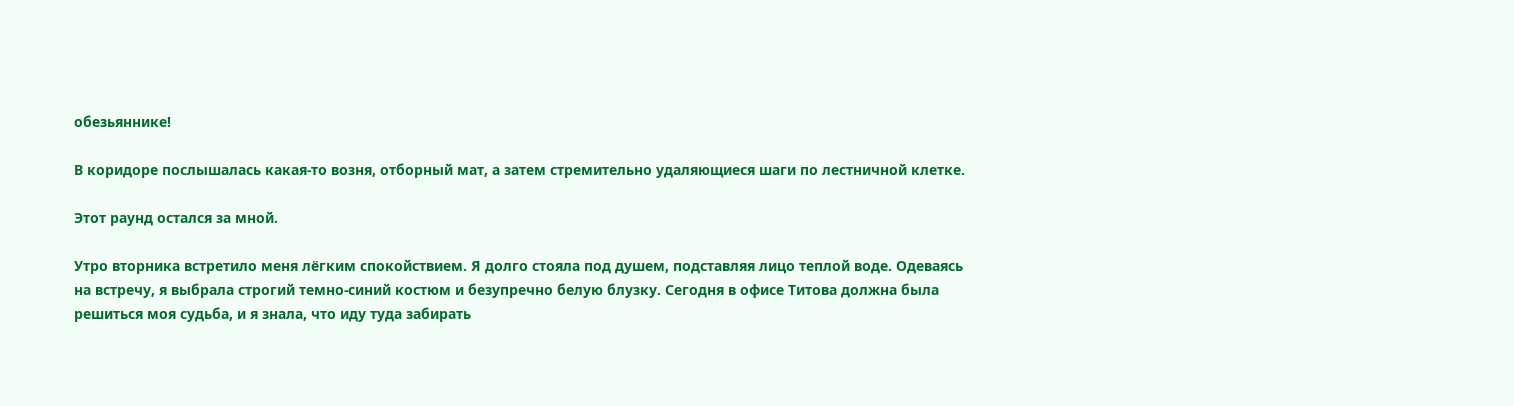обезьяннике!

В коридоре послышалась какая-то возня, отборный мат, а затем стремительно удаляющиеся шаги по лестничной клетке.

Этот раунд остался за мной.

Утро вторника встретило меня лёгким спокойствием. Я долго стояла под душем, подставляя лицо теплой воде. Одеваясь на встречу, я выбрала строгий темно-синий костюм и безупречно белую блузку. Сегодня в офисе Титова должна была решиться моя судьба, и я знала, что иду туда забирать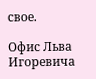свое.

Офис Льва Игоревича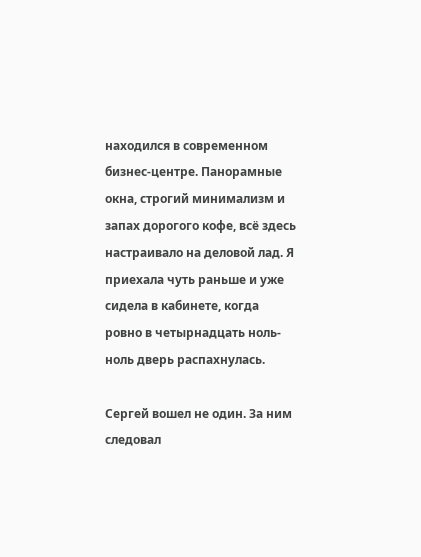находился в современном бизнес-центре. Панорамные окна, строгий минимализм и запах дорогого кофе, всё здесь настраивало на деловой лад. Я приехала чуть раньше и уже сидела в кабинете, когда ровно в четырнадцать ноль-ноль дверь распахнулась.

Сергей вошел не один. За ним следовал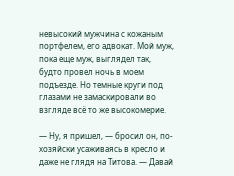невысокий мужчина с кожаным портфелем, его адвокат. Мой муж, пока еще муж, выглядел так, будто провел ночь в моем подъезде. Но темные круги под глазами не замаскировали во взгляде всё то же высокомерие.

— Ну, я пришел, — бросил он, по-хозяйски усаживаясь в кресло и даже не глядя на Титова. — Давай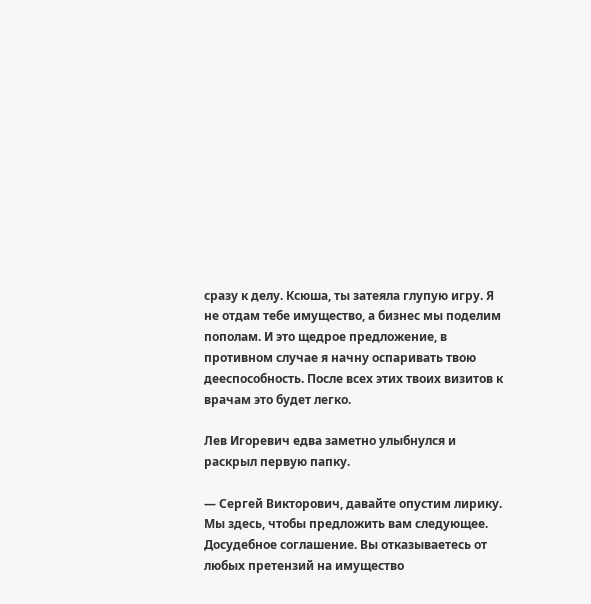сразу к делу. Ксюша, ты затеяла глупую игру. Я не отдам тебе имущество, а бизнес мы поделим пополам. И это щедрое предложение, в противном случае я начну оспаривать твою дееспособность. После всех этих твоих визитов к врачам это будет легко.

Лев Игоревич едва заметно улыбнулся и раскрыл первую папку.

— Сергей Викторович, давайте опустим лирику. Мы здесь, чтобы предложить вам следующее. Досудебное соглашение. Вы отказываетесь от любых претензий на имущество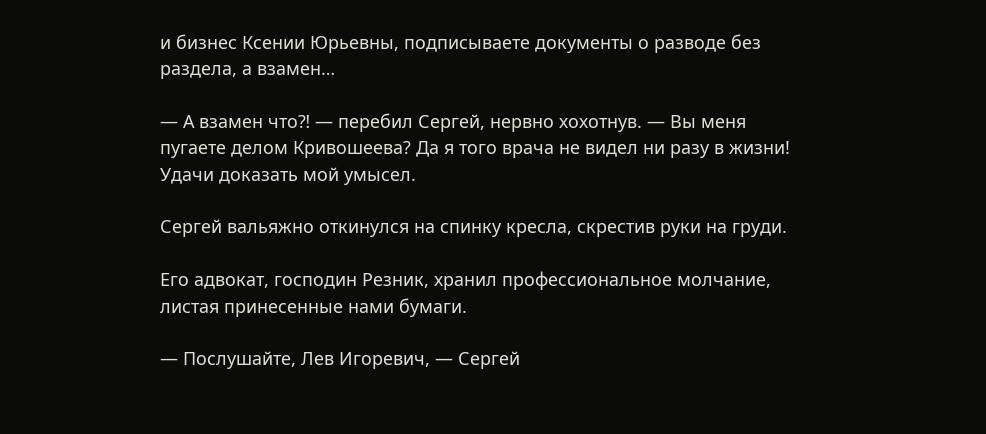и бизнес Ксении Юрьевны, подписываете документы о разводе без раздела, а взамен…

— А взамен что⁈ — перебил Сергей, нервно хохотнув. — Вы меня пугаете делом Кривошеева? Да я того врача не видел ни разу в жизни! Удачи доказать мой умысел.

Сергей вальяжно откинулся на спинку кресла, скрестив руки на груди.

Его адвокат, господин Резник, хранил профессиональное молчание, листая принесенные нами бумаги.

— Послушайте, Лев Игоревич, — Сергей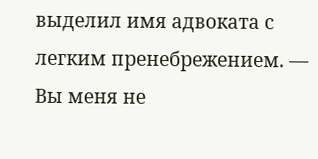выделил имя адвоката с легким пренебрежением. — Вы меня не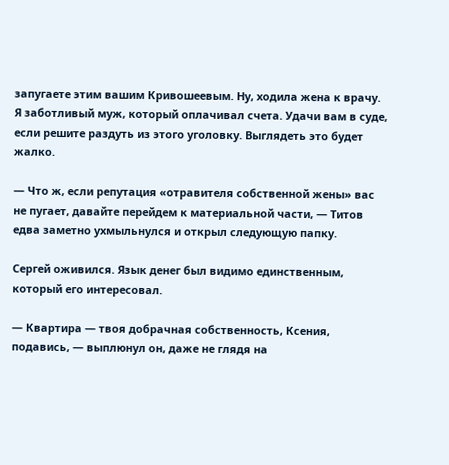запугаете этим вашим Кривошеевым. Ну, ходила жена к врачу. Я заботливый муж, который оплачивал счета. Удачи вам в суде, если решите раздуть из этого уголовку. Выглядеть это будет жалко.

— Что ж, если репутация «отравителя собственной жены» вас не пугает, давайте перейдем к материальной части, — Титов едва заметно ухмыльнулся и открыл следующую папку.

Сергей оживился. Язык денег был видимо единственным, который его интересовал.

— Квартира — твоя добрачная собственность, Ксения, подавись, — выплюнул он, даже не глядя на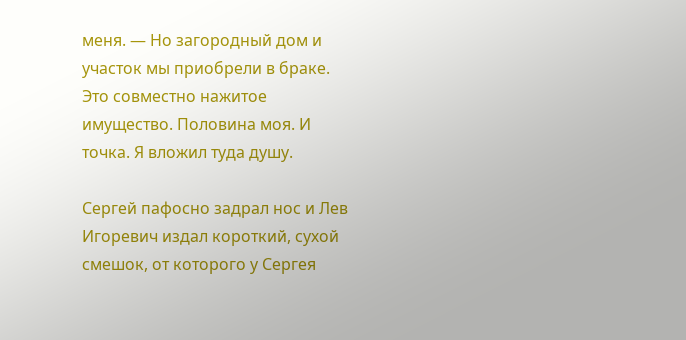меня. — Но загородный дом и участок мы приобрели в браке. Это совместно нажитое имущество. Половина моя. И точка. Я вложил туда душу.

Сергей пафосно задрал нос и Лев Игоревич издал короткий, сухой смешок, от которого у Сергея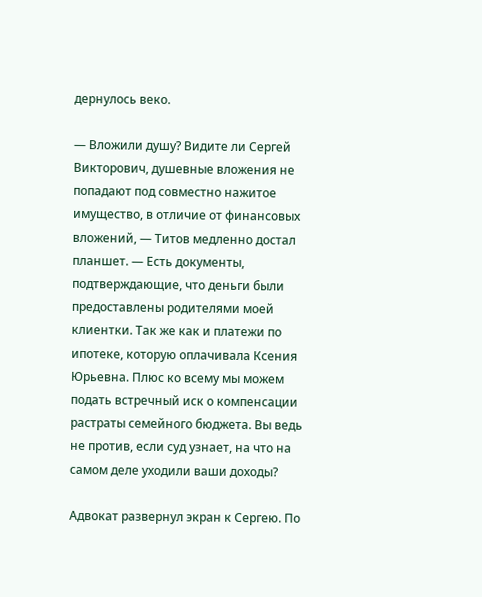дернулось веко.

— Вложили душу? Видите ли Сергей Викторович, душевные вложения не попадают под совместно нажитое имущество, в отличие от финансовых вложений, — Титов медленно достал планшет. — Есть документы, подтверждающие, что деньги были предоставлены родителями моей клиентки. Так же как и платежи по ипотеке, которую оплачивала Ксения Юрьевна. Плюс ко всему мы можем подать встречный иск о компенсации растраты семейного бюджета. Вы ведь не против, если суд узнает, на что на самом деле уходили ваши доходы?

Адвокат развернул экран к Сергею. По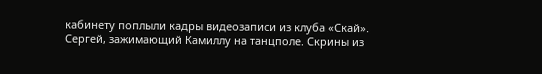кабинету поплыли кадры видеозаписи из клуба «Скай». Сергей, зажимающий Камиллу на танцполе. Скрины из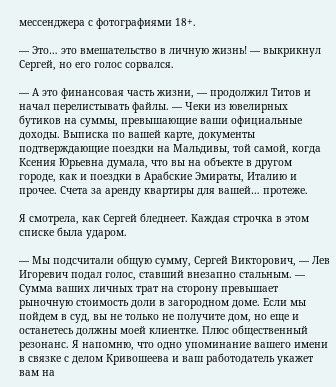мессенджера с фотографиями 18+.

— Это… это вмешательство в личную жизнь! — выкрикнул Сергей, но его голос сорвался.

— А это финансовая часть жизни, — продолжил Титов и начал перелистывать файлы. — Чеки из ювелирных бутиков на суммы, превышающие ваши официальные доходы. Выписка по вашей карте, документы подтверждающие поездки на Мальдивы, той самой, когда Ксения Юрьевна думала, что вы на объекте в другом городе, как и поездки в Арабские Эмираты, Италию и прочее. Счета за аренду квартиры для вашей… протеже.

Я смотрела, как Сергей бледнеет. Каждая строчка в этом списке была ударом.

— Мы подсчитали общую сумму, Сергей Викторович, — Лев Игоревич подал голос, ставший внезапно стальным. — Сумма ваших личных трат на сторону превышает рыночную стоимость доли в загородном доме. Если мы пойдем в суд, вы не только не получите дом, но еще и останетесь должны моей клиентке. Плюс общественный резонанс. Я напомню, что одно упоминание вашего имени в связке с делом Кривошеева и ваш работодатель укажет вам на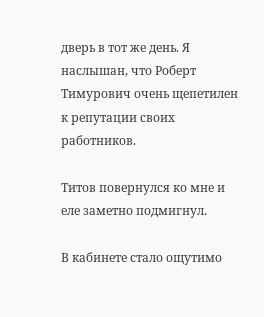дверь в тот же день. Я наслышан, что Роберт Тимурович очень щепетилен к репутации своих работников.

Титов повернулся ко мне и еле заметно подмигнул.

В кабинете стало ощутимо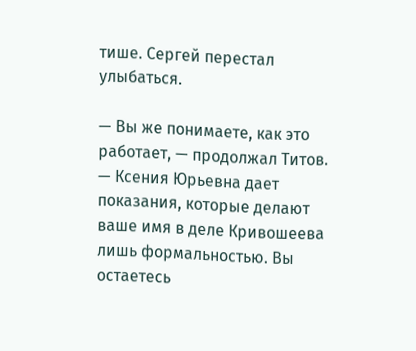тише. Сергей перестал улыбаться.

— Вы же понимаете, как это работает, — продолжал Титов. — Ксения Юрьевна дает показания, которые делают ваше имя в деле Кривошеева лишь формальностью. Вы остаетесь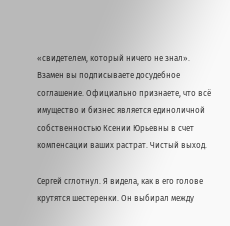«свидетелем, который ничего не знал». Взамен вы подписываете досудебное соглашение. Официально признаете, что всё имущество и бизнес является единоличной собственностью Ксении Юрьевны в счет компенсации ваших растрат. Чистый выход.

Сергей сглотнул. Я видела, как в его голове крутятся шестеренки. Он выбирал между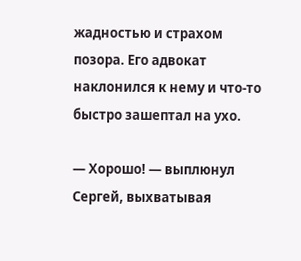жадностью и страхом позора. Его адвокат наклонился к нему и что-то быстро зашептал на ухо.

— Хорошо! — выплюнул Сергей, выхватывая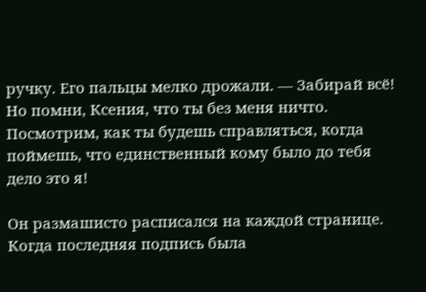ручку. Его пальцы мелко дрожали. — Забирай всё! Но помни, Ксения, что ты без меня ничто. Посмотрим, как ты будешь справляться, когда поймешь, что единственный кому было до тебя дело это я!

Он размашисто расписался на каждой странице. Когда последняя подпись была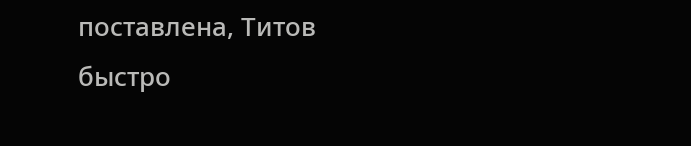поставлена, Титов быстро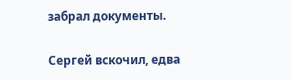забрал документы.

Сергей вскочил, едва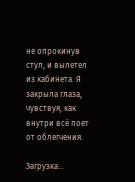не опрокинув стул, и вылетел из кабинета. Я закрыла глаза, чувствуя, как внутри всё поет от облегчения.

Загрузка...